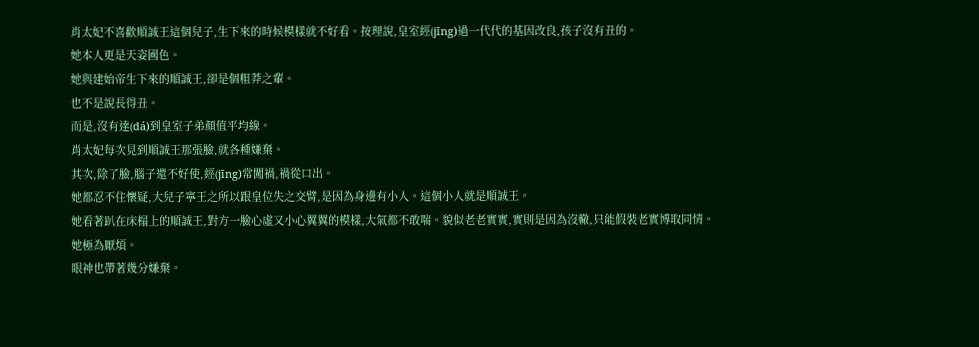肖太妃不喜歡順誠王這個兒子,生下來的時候模樣就不好看。按理說,皇室經(jīng)過一代代的基因改良,孩子沒有丑的。
她本人更是天姿國色。
她與建始帝生下來的順誠王,卻是個粗莽之輩。
也不是說長得丑。
而是,沒有達(dá)到皇室子弟顏值平均線。
肖太妃每次見到順誠王那張臉,就各種嫌棄。
其次,除了臉,腦子還不好使,經(jīng)常闖禍,禍從口出。
她都忍不住懷疑,大兒子寧王之所以跟皇位失之交臂,是因為身邊有小人。這個小人就是順誠王。
她看著趴在床榻上的順誠王,對方一臉心虛又小心翼翼的模樣,大氣都不敢喘。貌似老老實實,實則是因為沒轍,只能假裝老實博取同情。
她極為厭煩。
眼神也帶著幾分嫌棄。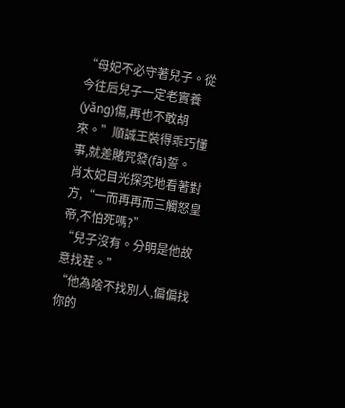“母妃不必守著兒子。從今往后兒子一定老實養(yǎng)傷,再也不敢胡來。”順誠王裝得乖巧懂事,就差賭咒發(fā)誓。
肖太妃目光探究地看著對方,“一而再再而三觸怒皇帝,不怕死嗎?”
“兒子沒有。分明是他故意找茬。”
“他為啥不找別人,偏偏找你的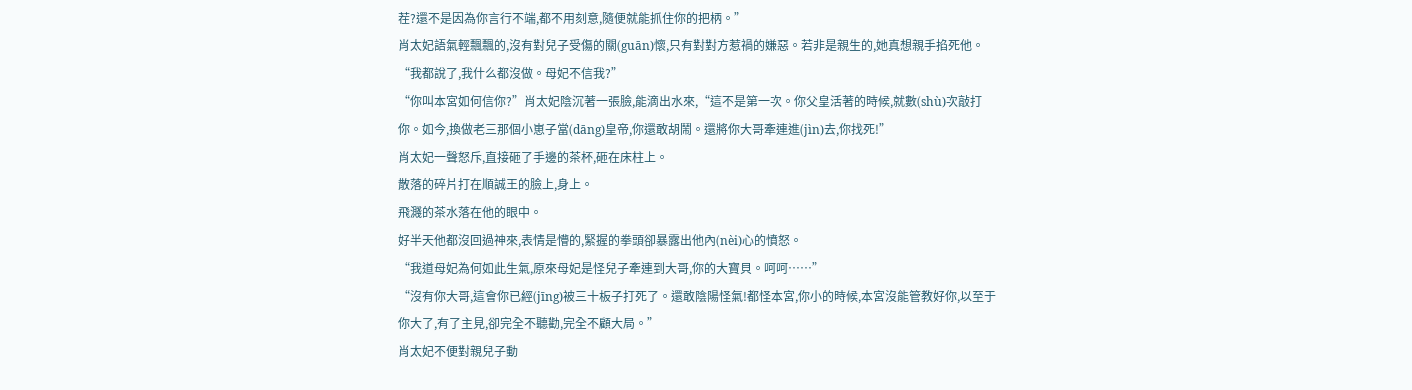茬?還不是因為你言行不端,都不用刻意,隨便就能抓住你的把柄。”
肖太妃語氣輕飄飄的,沒有對兒子受傷的關(guān)懷,只有對對方惹禍的嫌惡。若非是親生的,她真想親手掐死他。
“我都說了,我什么都沒做。母妃不信我?”
“你叫本宮如何信你?”肖太妃陰沉著一張臉,能滴出水來,“這不是第一次。你父皇活著的時候,就數(shù)次敲打你。如今,換做老三那個小崽子當(dāng)皇帝,你還敢胡鬧。還將你大哥牽連進(jìn)去,你找死!”
肖太妃一聲怒斥,直接砸了手邊的茶杯,砸在床柱上。
散落的碎片打在順誠王的臉上,身上。
飛濺的茶水落在他的眼中。
好半天他都沒回過神來,表情是懵的,緊握的拳頭卻暴露出他內(nèi)心的憤怒。
“我道母妃為何如此生氣,原來母妃是怪兒子牽連到大哥,你的大寶貝。呵呵……”
“沒有你大哥,這會你已經(jīng)被三十板子打死了。還敢陰陽怪氣!都怪本宮,你小的時候,本宮沒能管教好你,以至于你大了,有了主見,卻完全不聽勸,完全不顧大局。”
肖太妃不便對親兒子動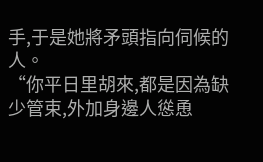手,于是她將矛頭指向伺候的人。
“你平日里胡來,都是因為缺少管束,外加身邊人慫恿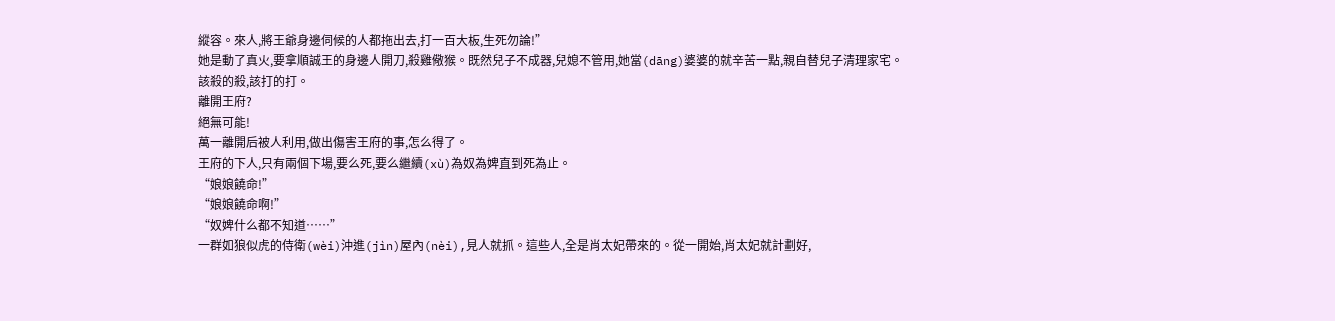縱容。來人,將王爺身邊伺候的人都拖出去,打一百大板,生死勿論!”
她是動了真火,要拿順誠王的身邊人開刀,殺雞儆猴。既然兒子不成器,兒媳不管用,她當(dāng)婆婆的就辛苦一點,親自替兒子清理家宅。
該殺的殺,該打的打。
離開王府?
絕無可能!
萬一離開后被人利用,做出傷害王府的事,怎么得了。
王府的下人,只有兩個下場,要么死,要么繼續(xù)為奴為婢直到死為止。
“娘娘饒命!”
“娘娘饒命啊!”
“奴婢什么都不知道……”
一群如狼似虎的侍衛(wèi)沖進(jìn)屋內(nèi),見人就抓。這些人,全是肖太妃帶來的。從一開始,肖太妃就計劃好,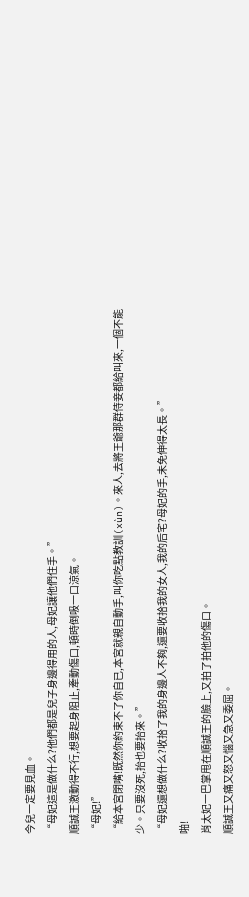今兒一定要見血。
“母妃這是做什么?他們都是兒子身邊得用的人,母妃讓他們住手。”
順誠王激動得不行,想要起身阻止,牽動傷口,頓時倒吸一口涼氣。
“母妃!”
“給本宮閉嘴!既然你約束不了你自已,本宮就親自動手,叫你吃點教訓(xùn)。來人,去將王爺那群侍妾都給叫來,一個不能少。只要沒死,抬也要抬來。”
“母妃還想做什么?收拾了我的身邊人不夠,還要收拾我的女人,我的后宅?母妃的手,未免伸得太長。”
啪!
肖太妃一巴掌甩在順誠王的臉上,又拍了拍他的傷口。
順誠王又痛又怒又惱又急又委屈。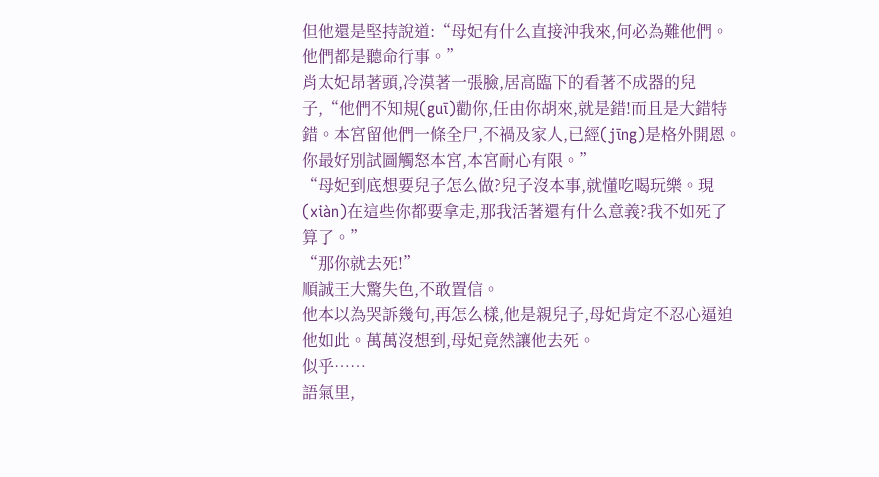但他還是堅持說道:“母妃有什么直接沖我來,何必為難他們。他們都是聽命行事。”
肖太妃昂著頭,冷漠著一張臉,居高臨下的看著不成器的兒子,“他們不知規(guī)勸你,任由你胡來,就是錯!而且是大錯特錯。本宮留他們一條全尸,不禍及家人,已經(jīng)是格外開恩。你最好別試圖觸怒本宮,本宮耐心有限。”
“母妃到底想要兒子怎么做?兒子沒本事,就懂吃喝玩樂。現(xiàn)在這些你都要拿走,那我活著還有什么意義?我不如死了算了。”
“那你就去死!”
順誠王大驚失色,不敢置信。
他本以為哭訴幾句,再怎么樣,他是親兒子,母妃肯定不忍心逼迫他如此。萬萬沒想到,母妃竟然讓他去死。
似乎……
語氣里,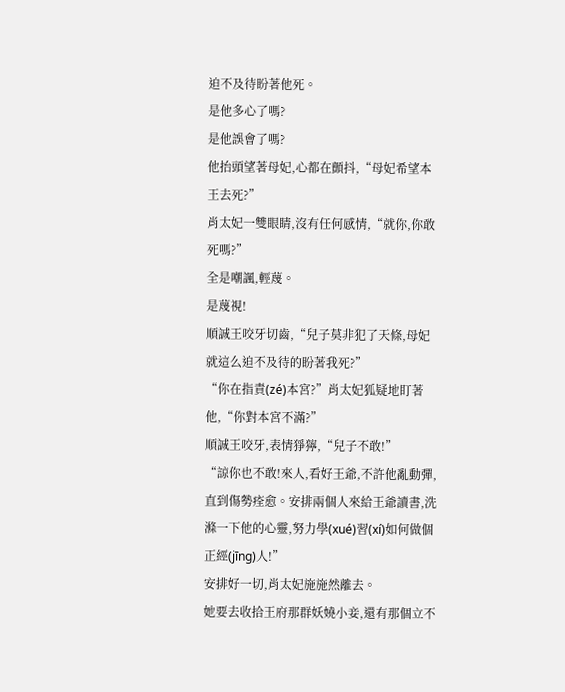迫不及待盼著他死。
是他多心了嗎?
是他誤會了嗎?
他抬頭望著母妃,心都在顫抖,“母妃希望本王去死?”
肖太妃一雙眼睛,沒有任何感情,“就你,你敢死嗎?”
全是嘲諷,輕蔑。
是蔑視!
順誠王咬牙切齒,“兒子莫非犯了天條,母妃就這么迫不及待的盼著我死?”
“你在指責(zé)本宮?”肖太妃狐疑地盯著他,“你對本宮不滿?”
順誠王咬牙,表情猙獰,“兒子不敢!”
“諒你也不敢!來人,看好王爺,不許他亂動彈,直到傷勢痊愈。安排兩個人來給王爺讀書,洗滌一下他的心靈,努力學(xué)習(xí)如何做個正經(jīng)人!”
安排好一切,肖太妃施施然離去。
她要去收拾王府那群妖嬈小妾,還有那個立不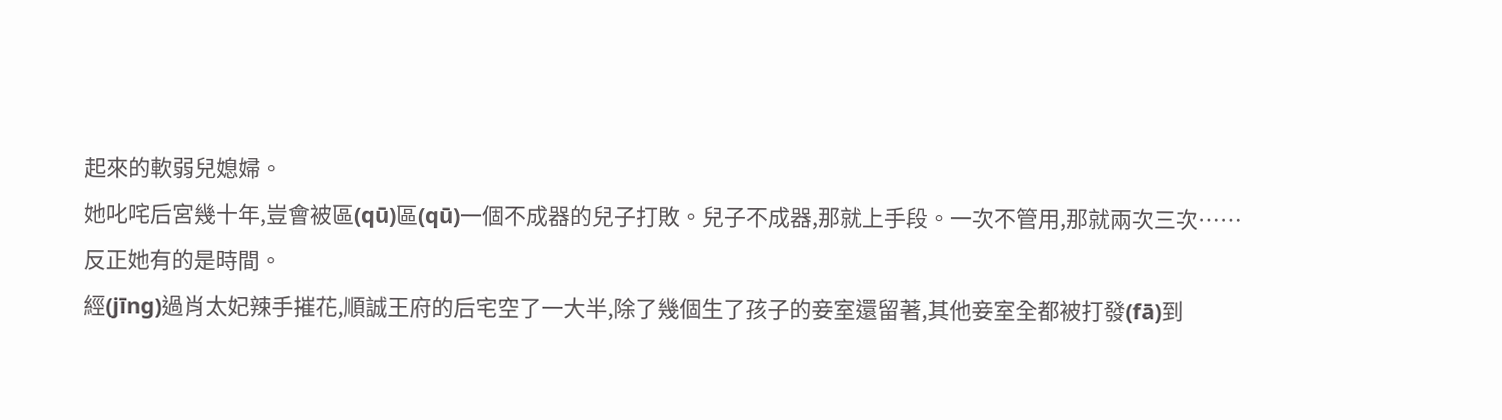起來的軟弱兒媳婦。
她叱咤后宮幾十年,豈會被區(qū)區(qū)一個不成器的兒子打敗。兒子不成器,那就上手段。一次不管用,那就兩次三次……
反正她有的是時間。
經(jīng)過肖太妃辣手摧花,順誠王府的后宅空了一大半,除了幾個生了孩子的妾室還留著,其他妾室全都被打發(fā)到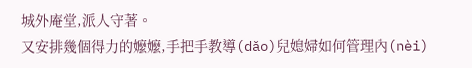城外庵堂,派人守著。
又安排幾個得力的嬤嬤,手把手教導(dǎo)兒媳婦如何管理內(nèi)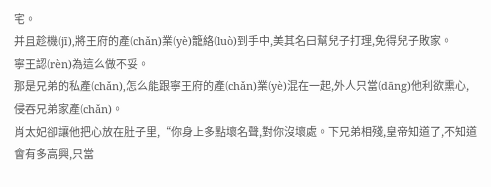宅。
并且趁機(jī),將王府的產(chǎn)業(yè)籠絡(luò)到手中,美其名曰幫兒子打理,免得兒子敗家。
寧王認(rèn)為這么做不妥。
那是兄弟的私產(chǎn),怎么能跟寧王府的產(chǎn)業(yè)混在一起,外人只當(dāng)他利欲熏心,侵吞兄弟家產(chǎn)。
肖太妃卻讓他把心放在肚子里,“你身上多點壞名聲,對你沒壞處。下兄弟相殘,皇帝知道了,不知道會有多高興,只當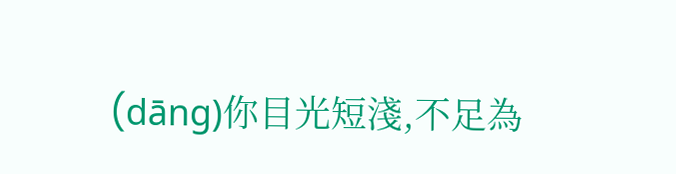(dāng)你目光短淺,不足為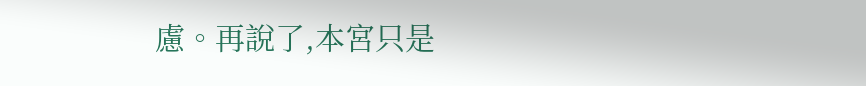慮。再說了,本宮只是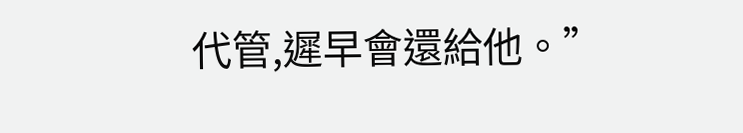代管,遲早會還給他。”